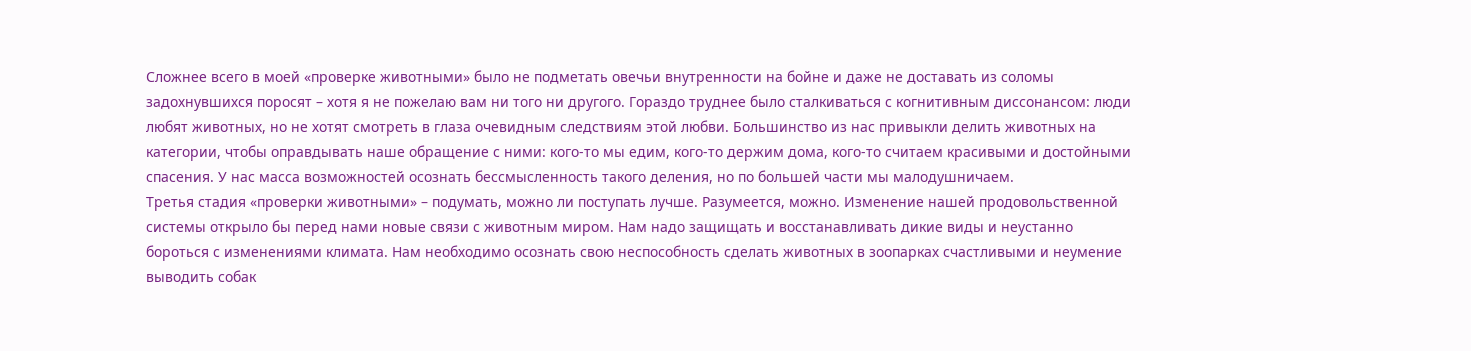Сложнее всего в моей «проверке животными» было не подметать овечьи внутренности на бойне и даже не доставать из соломы задохнувшихся поросят – хотя я не пожелаю вам ни того ни другого. Гораздо труднее было сталкиваться с когнитивным диссонансом: люди любят животных, но не хотят смотреть в глаза очевидным следствиям этой любви. Большинство из нас привыкли делить животных на категории, чтобы оправдывать наше обращение с ними: кого-то мы едим, кого-то держим дома, кого-то считаем красивыми и достойными спасения. У нас масса возможностей осознать бессмысленность такого деления, но по большей части мы малодушничаем.
Третья стадия «проверки животными» – подумать, можно ли поступать лучше. Разумеется, можно. Изменение нашей продовольственной системы открыло бы перед нами новые связи с животным миром. Нам надо защищать и восстанавливать дикие виды и неустанно бороться с изменениями климата. Нам необходимо осознать свою неспособность сделать животных в зоопарках счастливыми и неумение выводить собак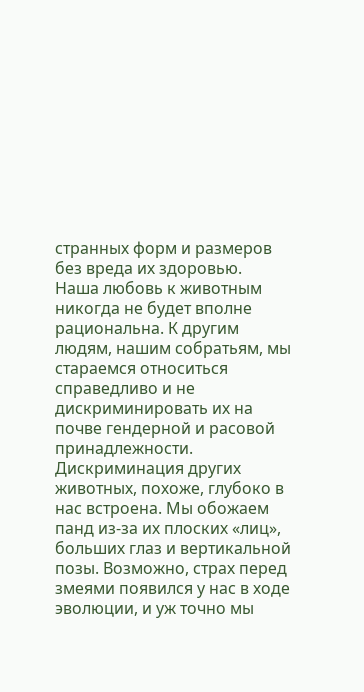странных форм и размеров без вреда их здоровью.
Наша любовь к животным никогда не будет вполне рациональна. К другим людям, нашим собратьям, мы стараемся относиться справедливо и не дискриминировать их на почве гендерной и расовой принадлежности. Дискриминация других животных, похоже, глубоко в нас встроена. Мы обожаем панд из-за их плоских «лиц», больших глаз и вертикальной позы. Возможно, страх перед змеями появился у нас в ходе эволюции, и уж точно мы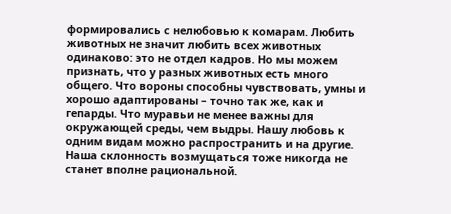формировались с нелюбовью к комарам. Любить животных не значит любить всех животных одинаково: это не отдел кадров. Но мы можем признать, что у разных животных есть много общего. Что вороны способны чувствовать, умны и хорошо адаптированы – точно так же, как и гепарды. Что муравьи не менее важны для окружающей среды, чем выдры. Нашу любовь к одним видам можно распространить и на другие.
Наша склонность возмущаться тоже никогда не станет вполне рациональной.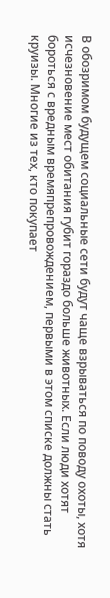В обозримом будущем социальные сети будут чаще взрываться по поводу охоты, хотя исчезновение мест обитания губит гораздо больше животных. Если люди хотят бороться с вредным времяпрепровождением, первыми в этом списке должны стать круизы. Многие из тех, кто покупает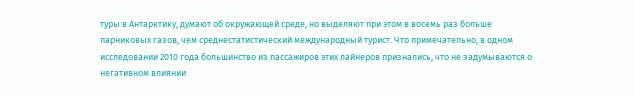туры в Антарктику, думают об окружающей среде, но выделяют при этом в восемь раз больше парниковых газов, чем среднестатистический международный турист. Что примечательно, в одном исследовании 2010 года большинство из пассажиров этих лайнеров признались, что не задумываются о негативном влиянии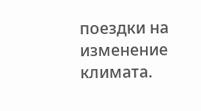поездки на изменение климата.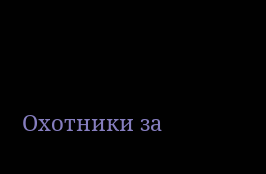Охотники за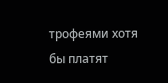трофеями хотя бы платят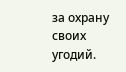за охрану своих угодий.